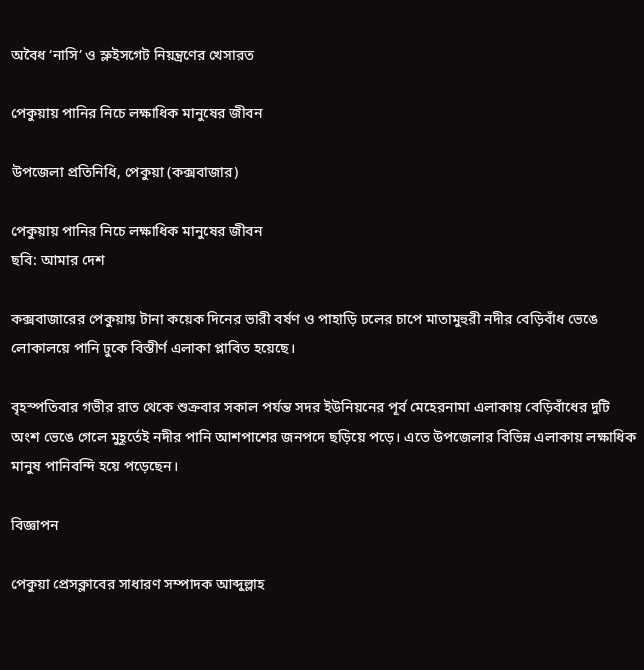অবৈধ ‘নাসি’ ও স্লুইসগেট নিয়ন্ত্রণের খেসারত

পেকুয়ায় পানির নিচে লক্ষাধিক মানুষের জীবন

উপজেলা প্রতিনিধি, পেকুয়া (কক্সবাজার)

পেকুয়ায় পানির নিচে লক্ষাধিক মানুষের জীবন
ছবি: আমার দেশ

কক্সবাজারের পেকুয়ায় টানা কয়েক দিনের ভারী বর্ষণ ও পাহাড়ি ঢলের চাপে মাতামুহুরী নদীর বেড়িবাঁধ ভেঙে লোকালয়ে পানি ঢুকে বিস্তীর্ণ এলাকা প্লাবিত হয়েছে।

বৃহস্পতিবার গভীর রাত থেকে শুক্রবার সকাল পর্যন্ত সদর ইউনিয়নের পূর্ব মেহেরনামা এলাকায় বেড়িবাঁধের দুটি অংশ ভেঙে গেলে মুহূর্তেই নদীর পানি আশপাশের জনপদে ছড়িয়ে পড়ে। এতে উপজেলার বিভিন্ন এলাকায় লক্ষাধিক মানুষ পানিবন্দি হয়ে পড়েছেন।

বিজ্ঞাপন

পেকুয়া প্রেসক্লাবের সাধারণ সম্পাদক আব্দুল্লাহ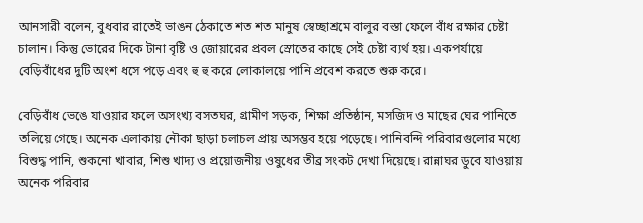আনসারী বলেন, বুধবার রাতেই ভাঙন ঠেকাতে শত শত মানুষ স্বেচ্ছাশ্রমে বালুর বস্তা ফেলে বাঁধ রক্ষার চেষ্টা চালান। কিন্তু ভোরের দিকে টানা বৃষ্টি ও জোয়ারের প্রবল স্রোতের কাছে সেই চেষ্টা ব্যর্থ হয়। একপর্যায়ে বেড়িবাঁধের দুটি অংশ ধসে পড়ে এবং হু হু করে লোকালয়ে পানি প্রবেশ করতে শুরু করে।

বেড়িবাঁধ ভেঙে যাওয়ার ফলে অসংখ্য বসতঘর, গ্রামীণ সড়ক, শিক্ষা প্রতিষ্ঠান, মসজিদ ও মাছের ঘের পানিতে তলিয়ে গেছে। অনেক এলাকায় নৌকা ছাড়া চলাচল প্রায় অসম্ভব হয়ে পড়েছে। পানিবন্দি পরিবারগুলোর মধ্যে বিশুদ্ধ পানি, শুকনো খাবার, শিশু খাদ্য ও প্রয়োজনীয় ওষুধের তীব্র সংকট দেখা দিয়েছে। রান্নাঘর ডুবে যাওয়ায় অনেক পরিবার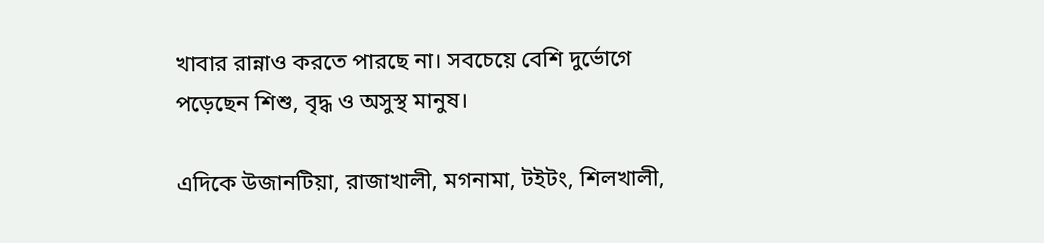খাবার রান্নাও করতে পারছে না। সবচেয়ে বেশি দুর্ভোগে পড়েছেন শিশু, বৃদ্ধ ও অসুস্থ মানুষ।

এদিকে উজানটিয়া, রাজাখালী, মগনামা, টইটং, শিলখালী,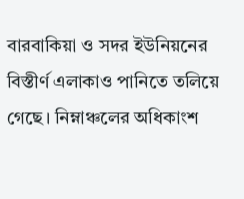বারবাকিয়া ও সদর ইউনিয়নের বিস্তীর্ণ এলাকাও পানিতে তলিয়ে গেছে। নিম্নাঞ্চলের অধিকাংশ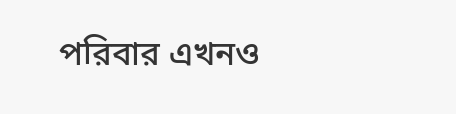পরিবার এখনও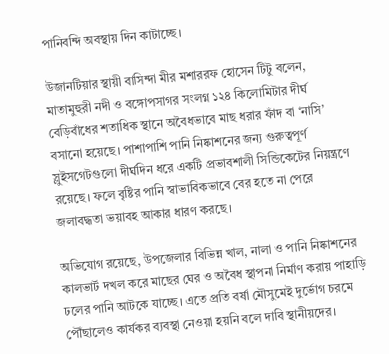পানিবন্দি অবস্থায় দিন কাটাচ্ছে।

উজানটিয়ার স্থায়ী বাসিন্দা মীর মশাররফ হোসেন টিটু বলেন, মাতামুহুরী নদী ও বঙ্গোপসাগর সংলগ্ন ১২৪ কিলোমিটার দীর্ঘ বেড়িবাঁধের শতাধিক স্থানে অবৈধভাবে মাছ ধরার ফাঁদ বা ‘নাসি’ বসানো হয়েছে। পাশাপাশি পানি নিষ্কাশনের জন্য গুরুত্বপূর্ণ স্লুইসগেটগুলো দীর্ঘদিন ধরে একটি প্রভাবশালী সিন্ডিকেটের নিয়ন্ত্রণে রয়েছে। ফলে বৃষ্টির পানি স্বাভাবিকভাবে বের হতে না পেরে জলাবদ্ধতা ভয়াবহ আকার ধারণ করছে।

অভিযোগ রয়েছে, উপজেলার বিভিন্ন খাল, নালা ও পানি নিষ্কাশনের কালভার্ট দখল করে মাছের ঘের ও অবৈধ স্থাপনা নির্মাণ করায় পাহাড়ি ঢলের পানি আটকে যাচ্ছে। এতে প্রতি বর্ষা মৌসুমেই দুর্ভোগ চরমে পৌঁছালেও কার্যকর ব্যবস্থা নেওয়া হয়নি বলে দাবি স্থানীয়দের।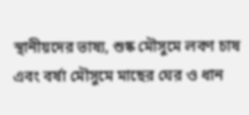স্থানীয়দের ভাষ্য, শুষ্ক মৌসুমে লবণ চাষ এবং বর্ষা মৌসুমে মাছের ঘের ও ধান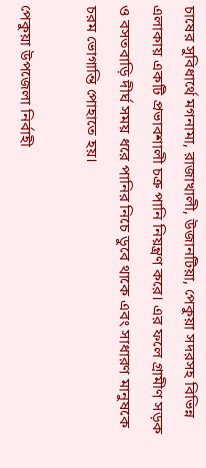চাষের সুবিধার্থে মগনামা, রাজাখালী, উজানটিয়া, পেকুয়া সদরসহ বিভিন্ন এলাকায় একটি প্রভাবশালী চক্র পানি নিয়ন্ত্রণ করে। এর ফলে গ্রামীণ সড়ক ও বসতবাড়ি দীর্ঘ সময় ধরে পানির নিচে ডুবে থাকে এবং সাধারণ মানুষকে চরম ভোগান্তি পোহাতে হয়।

পেকুয়া উপজেলা নির্বাহী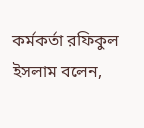কর্মকর্তা রফিকুল ইসলাম বলেন,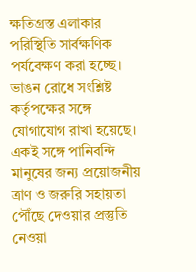ক্ষতিগ্রস্ত এলাকার পরিস্থিতি সার্বক্ষণিক পর্যবেক্ষণ করা হচ্ছে। ভাঙন রোধে সংশ্লিষ্ট কর্তৃপক্ষের সঙ্গে যোগাযোগ রাখা হয়েছে। একই সঙ্গে পানিবন্দি মানুষের জন্য প্রয়োজনীয় ত্রাণ ও জরুরি সহায়তা পৌঁছে দেওয়ার প্রস্তুতি নেওয়া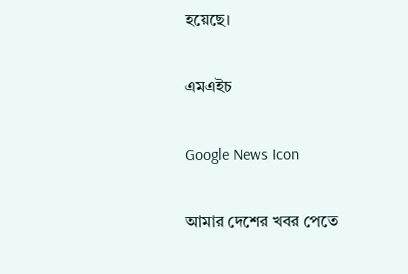হয়েছে।

এমএইচ

Google News Icon

আমার দেশের খবর পেতে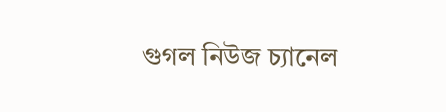গুগল নিউজ চ্যানেল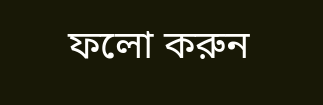ফলো করুন